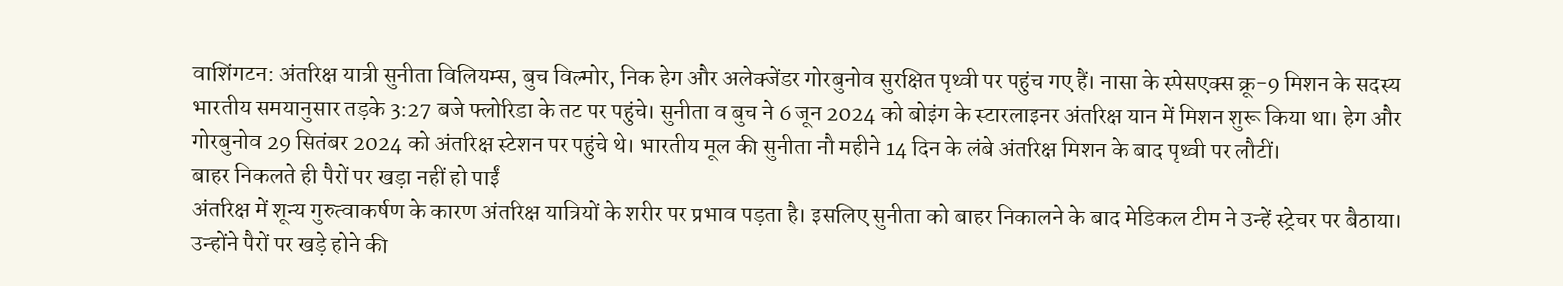वाशिंगटन: अंतरिक्ष यात्री सुनीता विलियम्स, बुच विल्मोर, निक हेग और अलेक्जेंडर गोरबुनोव सुरक्षित पृथ्वी पर पहुंच गए हैं। नासा के स्पेसएक्स क्रू-9 मिशन के सदस्य भारतीय समयानुसार तड़के 3:27 बजे फ्लोरिडा के तट पर पहुंचे। सुनीता व बुच ने 6 जून 2024 को बोइंग के स्टारलाइनर अंतरिक्ष यान में मिशन शुरू किया था। हेग और गोरबुनोव 29 सितंबर 2024 को अंतरिक्ष स्टेशन पर पहुंचे थे। भारतीय मूल की सुनीता नौ महीने 14 दिन के लंबे अंतरिक्ष मिशन के बाद पृथ्वी पर लौटीं।
बाहर निकलते ही पैरों पर खड़ा नहीं हो पाईं
अंतरिक्ष में शून्य गुरुत्वाकर्षण के कारण अंतरिक्ष यात्रियों के शरीर पर प्रभाव पड़ता है। इसलिए सुनीता को बाहर निकालने के बाद मेडिकल टीम ने उन्हें स्ट्रेचर पर बैठाया। उन्होंने पैरों पर खड़े होने की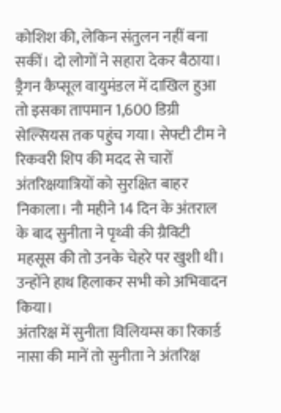कोशिश की, लेकिन संतुलन नहीं बना सकीं। दो लोगों ने सहारा देकर बैठाया। ड्रैगन कैप्सूल वायुमंडल में दाखिल हुआ तो इसका तापमान 1,600 डिग्री सेल्सियस तक पहुंच गया। सेफ्टी टीम ने रिकवरी शिप की मदद से चारों अंतरिक्षयात्रियों को सुरक्षित बाहर निकाला। नौ महीने 14 दिन के अंतराल के बाद सुनीता ने पृथ्वी की ग्रैविटी महसूस की तो उनके चेहरे पर खुशी थी। उन्होंने हाथ हिलाकर सभी को अभिवादन किया।
अंतरिक्ष में सुनीता विलियम्स का रिकार्ड
नासा की मानें तो सुनीता ने अंतरिक्ष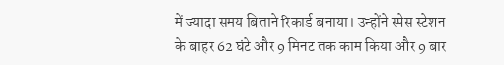में ज्यादा समय बिताने रिकार्ड बनाया। उन्होंने स्पेस स्टेशन के बाहर 62 घंटे और 9 मिनट तक काम किया और 9 बार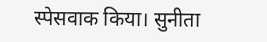स्पेसवाक किया। सुनीता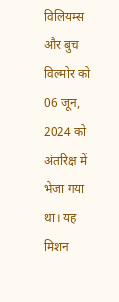विलियम्स और बुच विल्मोर को 06 जून, 2024 को अंतरिक्ष में भेजा गया था। यह मिशन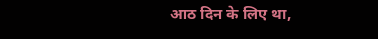आठ दिन के लिए था,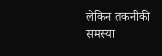लेकिन तकनीकी समस्या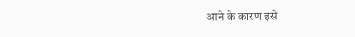आने के कारण इसे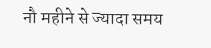नौ महीने से ज्यादा समय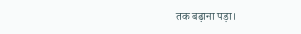तक बढ़ाना पड़ा।